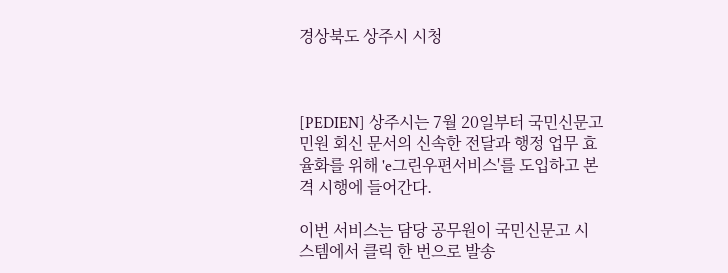경상북도 상주시 시청



[PEDIEN] 상주시는 7월 20일부터 국민신문고 민원 회신 문서의 신속한 전달과 행정 업무 효율화를 위해 'e그린우편서비스'를 도입하고 본격 시행에 들어간다.

이번 서비스는 담당 공무원이 국민신문고 시스템에서 클릭 한 번으로 발송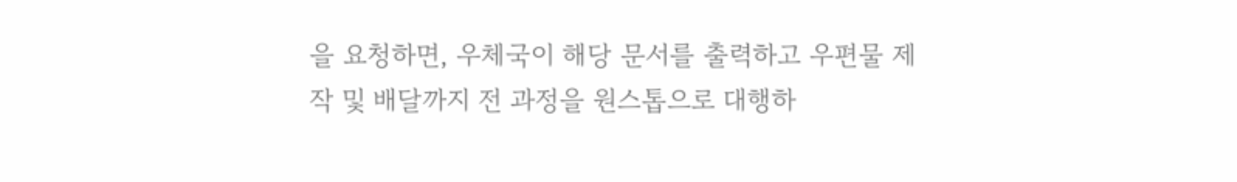을 요청하면, 우체국이 해당 문서를 출력하고 우편물 제작 및 배달까지 전 과정을 원스톱으로 대행하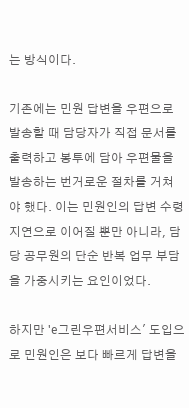는 방식이다.

기존에는 민원 답변을 우편으로 발송할 때 담당자가 직접 문서를 출력하고 봉투에 담아 우편물을 발송하는 번거로운 절차를 거쳐야 했다. 이는 민원인의 답변 수령 지연으로 이어질 뿐만 아니라, 담당 공무원의 단순 반복 업무 부담을 가중시키는 요인이었다.

하지만 'e그린우편서비스' 도입으로 민원인은 보다 빠르게 답변을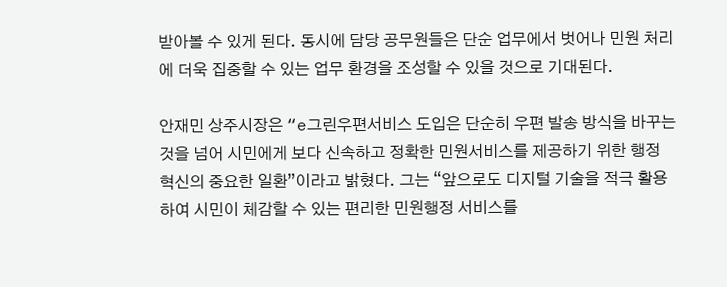받아볼 수 있게 된다. 동시에 담당 공무원들은 단순 업무에서 벗어나 민원 처리에 더욱 집중할 수 있는 업무 환경을 조성할 수 있을 것으로 기대된다.

안재민 상주시장은 “e그린우편서비스 도입은 단순히 우편 발송 방식을 바꾸는 것을 넘어 시민에게 보다 신속하고 정확한 민원서비스를 제공하기 위한 행정 혁신의 중요한 일환”이라고 밝혔다. 그는 “앞으로도 디지털 기술을 적극 활용하여 시민이 체감할 수 있는 편리한 민원행정 서비스를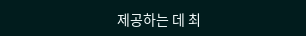제공하는 데 최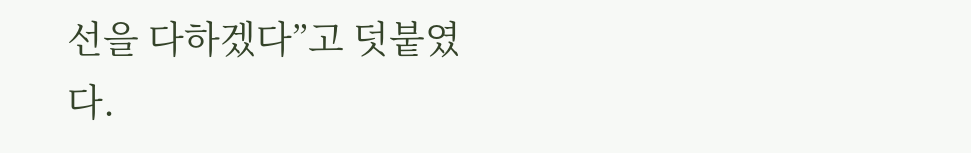선을 다하겠다”고 덧붙였다.